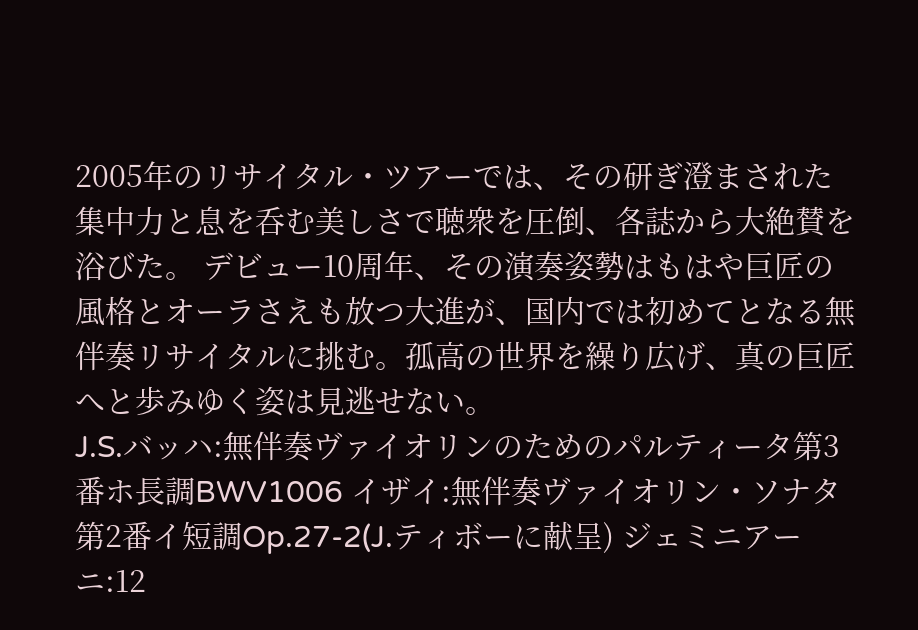2005年のリサイタル・ツアーでは、その研ぎ澄まされた集中力と息を呑む美しさで聴衆を圧倒、各誌から大絶賛を浴びた。 デビュー10周年、その演奏姿勢はもはや巨匠の風格とオーラさえも放つ大進が、国内では初めてとなる無伴奏リサイタルに挑む。孤高の世界を繰り広げ、真の巨匠へと歩みゆく姿は見逃せない。
J.S.バッハ:無伴奏ヴァイオリンのためのパルティータ第3番ホ長調BWV1006 イザイ:無伴奏ヴァイオリン・ソナタ第2番イ短調Op.27-2(J.ティボーに献呈) ジェミニアーニ:12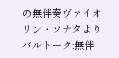の無伴奏ヴァイオリン・ソナタより バルトーク:無伴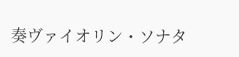奏ヴァイオリン・ソナタ